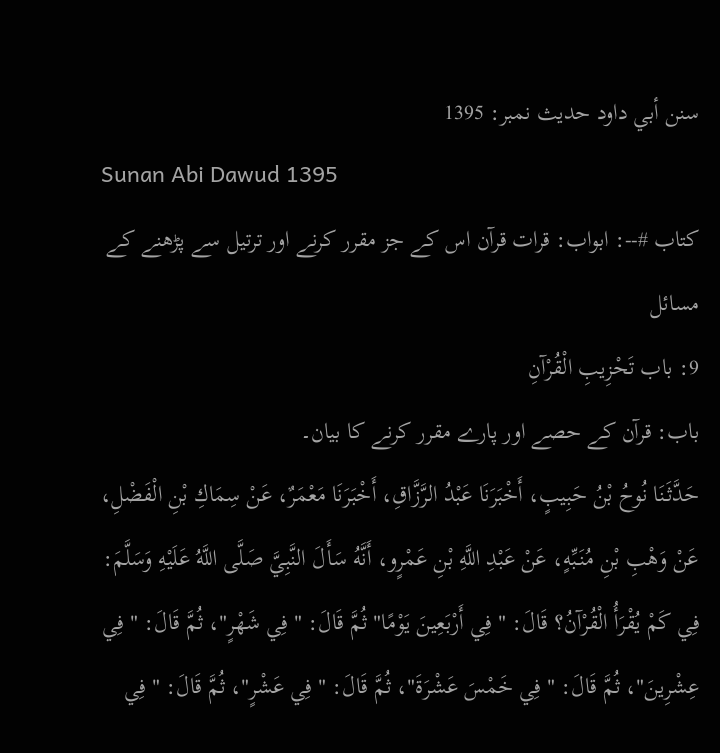سنن أبي داود حدیث نمبر: 1395
Sunan Abi Dawud 1395
کتاب #--: ابواب: قرات قرآن اس کے جز مقرر کرنے اور ترتیل سے پڑھنے کے مسائل
9: باب تَحْزِيبِ الْقُرْآنِ
باب: قرآن کے حصے اور پارے مقرر کرنے کا بیان۔
حَدَّثَنَا نُوحُ بْنُ حَبِيبٍ، أَخْبَرَنَا عَبْدُ الرَّزَّاقِ، أَخْبَرَنَا مَعْمَرٌ، عَنْ سِمَاكِ بْنِ الْفَضْلِ، عَنْ وَهْبِ بْنِ مُنَبِّهٍ، عَنْ عَبْدِ اللَّهِ بْنِ عَمْرٍو، أَنَّهُ سَأَلَ النَّبِيَّ صَلَّى اللَّهُ عَلَيْهِ وَسَلَّمَ: فِي كَمْ يُقْرَأُ الْقُرْآنُ؟ قَالَ: " فِي أَرْبَعِينَ يَوْمًا" ثُمَّ قَالَ: " فِي شَهْرٍ"، ثُمَّ قَالَ: " فِي عِشْرِينَ"، ثُمَّ قَالَ: " فِي خَمْسَ عَشْرَةَ"، ثُمَّ قَالَ: " فِي عَشْرٍ"، ثُمَّ قَالَ: " فِي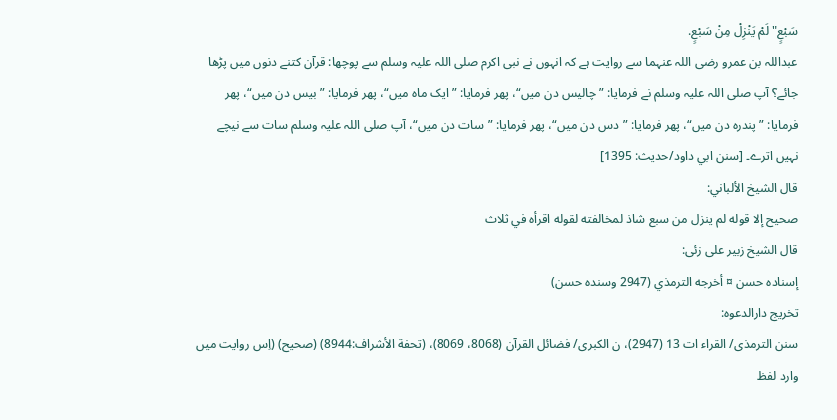سَبْعٍ" لَمْ يَنْزِلْ مِنْ سَبْعٍ.
عبداللہ بن عمرو رضی اللہ عنہما سے روایت ہے کہ انہوں نے نبی اکرم صلی اللہ علیہ وسلم سے پوچھا: قرآن کتنے دنوں میں پڑھا جائے؟ آپ صلی اللہ علیہ وسلم نے فرمایا: ”چالیس دن میں“، پھر فرمایا: ”ایک ماہ میں“، پھر فرمایا: ”بیس دن میں“، پھر فرمایا: ”پندرہ دن میں“، پھر فرمایا: ”دس دن میں“، پھر فرمایا: ”سات دن میں“، آپ صلی اللہ علیہ وسلم سات سے نیچے نہیں اترے۔ [سنن ابي داود/حدیث: 1395]
قال الشيخ الألباني:
صحيح إلا قوله لم ينزل من سبع شاذ لمخالفته لقوله اقرأه في ثلاث
قال الشيخ زبیر علی زئی:
إسناده حسن ¤ أخرجه الترمذي (2947 وسنده حسن)
تخریج دارالدعوہ:
سنن الترمذی/ القراء ات 13 (2947)، ن الکبری/ فضائل القرآن (8068، 8069)، (تحفة الأشراف:8944) (صحیح) (اِس روایت میں وارد لفظ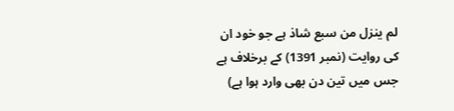لم ینزل من سبع شاذ ہے جو خود ان کی روایت (نمبر 1391) کے برخلاف ہے جس میں تین دن بھی وارد ہوا ہے)